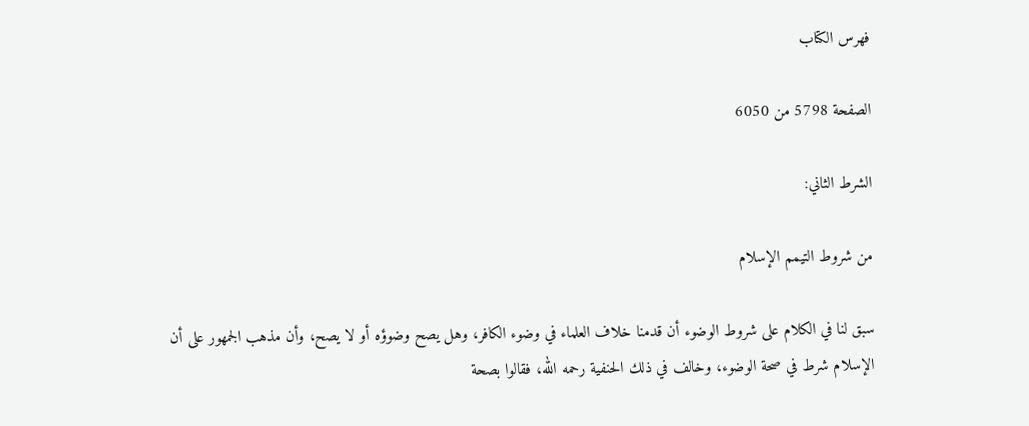فهرس الكتاب

الصفحة 5798 من 6050

الشرط الثاني:

من شروط التيمم الإسلام

سبق لنا في الكلام على شروط الوضوء أن قدمنا خلاف العلماء في وضوء الكافر، وهل يصح وضوؤه أو لا يصح، وأن مذهب الجمهور على أن الإسلام شرط في صحة الوضوء، وخالف في ذلك الحنفية رحمه الله، فقالوا بصحة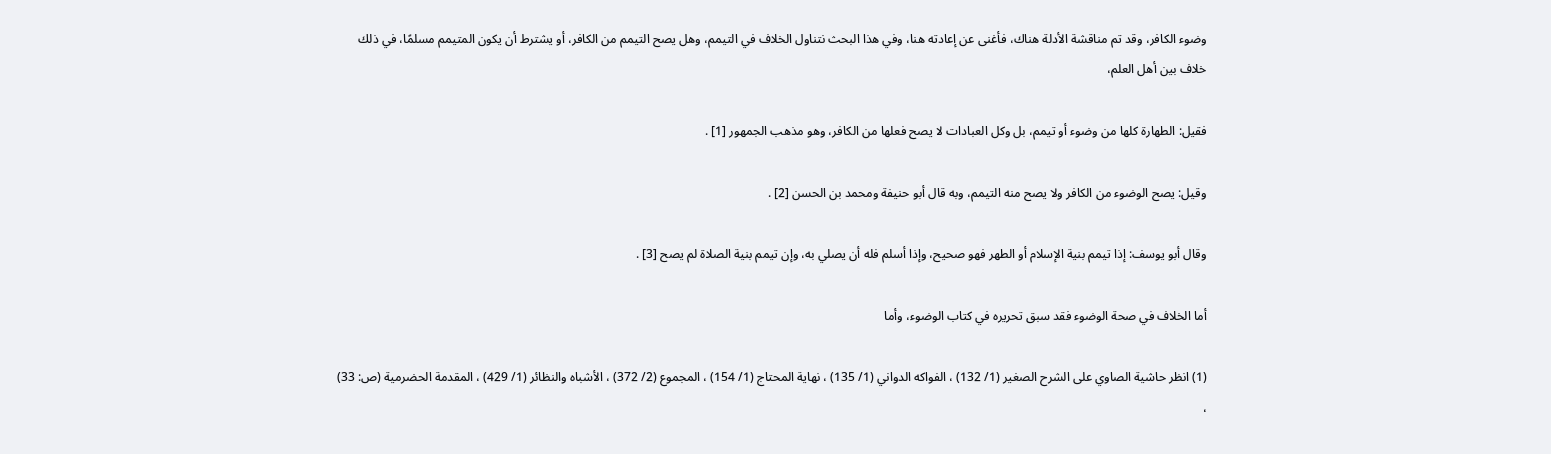وضوء الكافر، وقد تم مناقشة الأدلة هناك، فأغنى عن إعادته هنا، وفي هذا البحث نتناول الخلاف في التيمم، وهل يصح التيمم من الكافر، أو يشترط أن يكون المتيمم مسلمًا، في ذلك خلاف بين أهل العلم،

فقيل: الطهارة كلها من وضوء أو تيمم، بل وكل العبادات لا يصح فعلها من الكافر، وهو مذهب الجمهور [1] .

وقيل: يصح الوضوء من الكافر ولا يصح منه التيمم، وبه قال أبو حنيفة ومحمد بن الحسن [2] .

وقال أبو يوسف: إذا تيمم بنية الإسلام أو الطهر فهو صحيح، وإذا أسلم فله أن يصلي به، وإن تيمم بنية الصلاة لم يصح [3] .

أما الخلاف في صحة الوضوء فقد سبق تحريره في كتاب الوضوء، وأما

(1) انظر حاشية الصاوي على الشرح الصغير (1/ 132) ، الفواكه الدواني (1/ 135) ، نهاية المحتاج (1/ 154) ، المجموع (2/ 372) ، الأشباه والنظائر (1/ 429) ، المقدمة الحضرمية (ص: 33) ،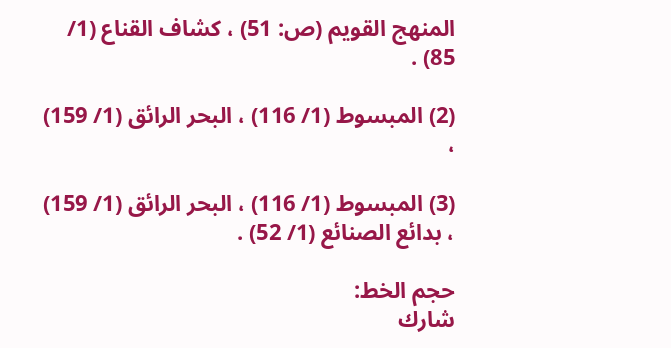المنهج القويم (ص: 51) ، كشاف القناع (1/ 85) .

(2) المبسوط (1/ 116) ، البحر الرائق (1/ 159) ،

(3) المبسوط (1/ 116) ، البحر الرائق (1/ 159) ، بدائع الصنائع (1/ 52) .

حجم الخط:
شارك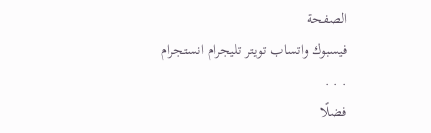الصفحة
فيسبوك واتساب تويتر تليجرام انستجرام
. . .
فضلًا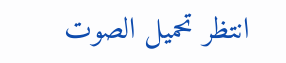انتظر تحميل الصوت